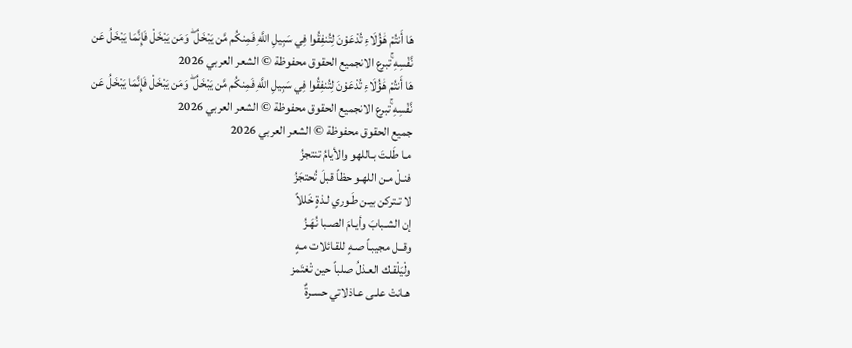هَا أَنتُمْ هَٰؤُلَاءِ تُدْعَوْنَ لِتُنفِقُوا فِي سَبِيلِ اللَّهِ فَمِنكُم مَّن يَبْخَلُ ۖ وَمَن يَبْخَلْ فَإِنَّمَا يَبْخَلُ عَن نَّفْسِهِ ۚتبرع الانجميع الحقوق محفوظة © الشعر العربي 2026
هَا أَنتُمْ هَٰؤُلَاءِ تُدْعَوْنَ لِتُنفِقُوا فِي سَبِيلِ اللَّهِ فَمِنكُم مَّن يَبْخَلُ ۖ وَمَن يَبْخَلْ فَإِنَّمَا يَبْخَلُ عَن نَّفْسِهِ ۚتبرع الانجميع الحقوق محفوظة © الشعر العربي 2026
جميع الحقوق محفوظة © الشعر العربي 2026
مـا طَلـتَ بـاللهو والأيامُ تنتجزُ
فنـلْ مـن اللهـو حظاً قبلَ تُحتجَزُ
لا تـتركن بيـن طَـوري لـذةٍ خَللاً
إن الشـبابَ وأيـامَ الصـبا نُهَـزُ
وقــل مجيبـاً صـهٍ للقـائلات مـهٍ
ولْيَلْقـك العـذلُ صلباً حين تْغتَمز
هـانتْ علـى عـاذلاتي حسـرةٌ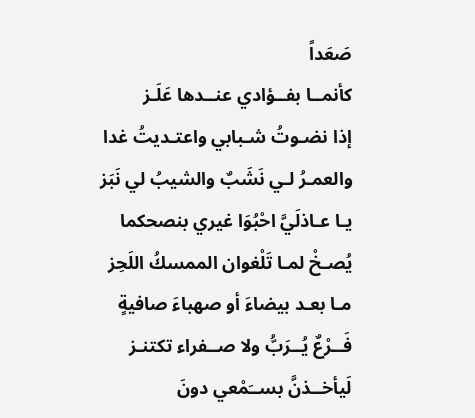صَعَداً
كأنمــا بفــؤادي عنــدها عَلَـز
إذا نضـوتُ شـبابي واعتـديتُ غدا
والعمـرُ لـي نَشَبٌ والشيبُ لي نَبَز
يـا عـاذلَيَّ احْبُوَا غيري بنصحكما
يُصـخْ لمـا تَلْغوان الممسكُ اللَحِز
مـا بعـد بيضاءَ أو صهباءَ صافيةٍ
فَــرْعٌ يُــرَبُّ ولا صــفراء تكتنـز
لَيأخــذنَّ بســَمْعي دونَ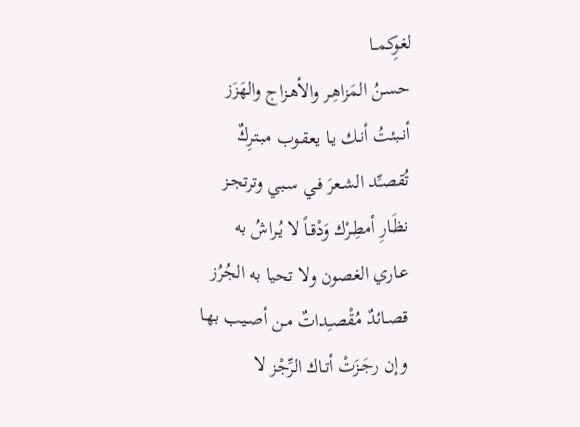لغوِكمــا
حسـنُ المَزاهِـر والأهـزاج والهَزَز
أنـبئتُ أنـك يـا يعقـوب مبـترِكٌ
تُقصـِّد الشـعرَ فـي سـبي وترتجـز
نظَـارِ أمطِـرْك وَدْقـاً لا يُـراشُ به
عـاري الغصون ولا تحيا به الجُرُز
قصـائدٌ مُقْصـِداتٌ مـن أصـيب بهـا
وإن رجَـزَتْ أتـاك الرِّجْز لا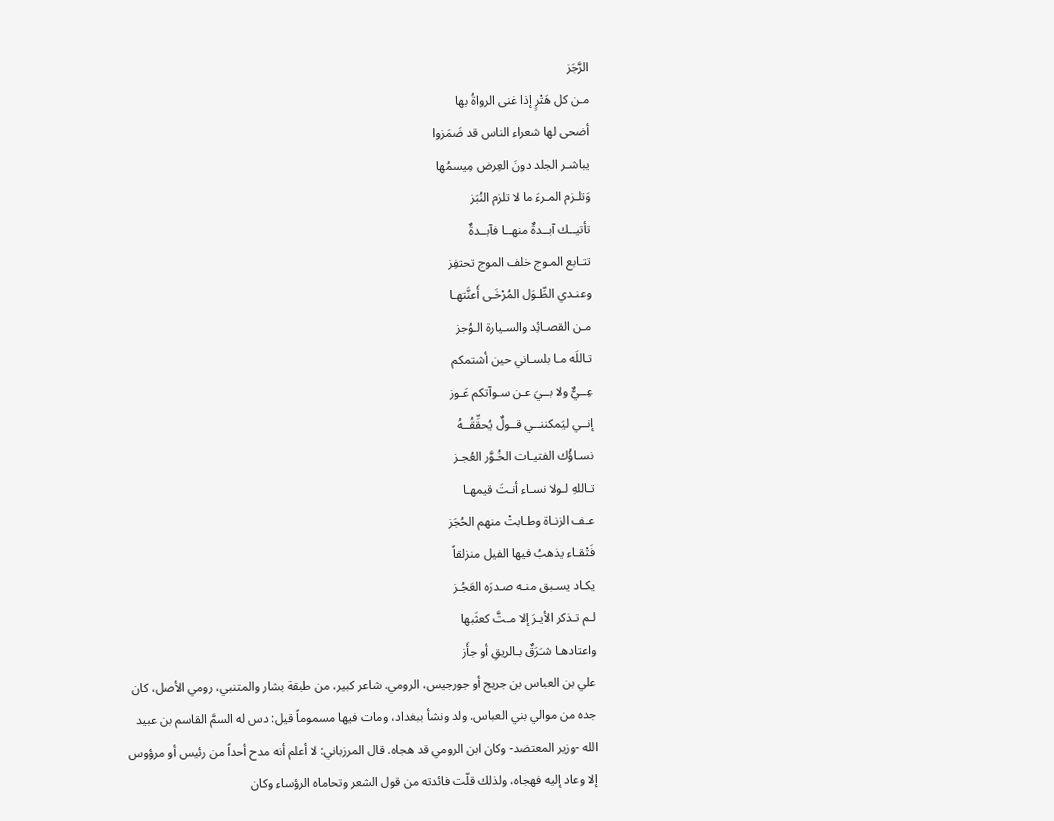الرَّجَز
مـن كل هَتْرٍ إذا غنى الرواةُ بها
أضحى لها شعراء الناس قد ضَمَزوا
يباشـر الجلد دونَ العِرض مِيسمُها
وَتلـزم المـرءَ ما لا تلزم النُبَز
تأتيــك آبــدةٌ منهــا فآبــدةٌ
تتـابع المـوج خلف الموج تحتفِز
وعنـدي الطِّـوَل المُرْخَـى أَعنَّتهـا
مـن القصـائِد والسـيارة الـوُجز
تـاللَه مـا بلسـاني حين أشتمكم
عِــيٌّ ولا بــيَ عـن سـوآتكم عَـوز
إنــي ليَمكننــي قــولٌ يُحقِّقُــهُ
نسـاؤُك الفتيـات الخُـوَّر العُجـز
تـاللهِ لـولا نسـاء أنـتَ قيمهـا
عـف الزنـاة وطـابتْ منهم الحُجَز
فَتْقـاء يذهبُ فيها الفيل منزلقاً
يكـاد يسـبق منـه صـدرَه العَجُـز
لـم تـذكر الأيـرَ إلا مـتَّ كعثَبها
واعتادهـا شـَرَقٌ بـالريقِ أو جأَز
علي بن العباس بن جريج أو جورجيس، الرومي. شاعر كبير، من طبقة بشار والمتنبي، رومي الأصل، كان جده من موالي بني العباس. ولد ونشأ ببغداد، ومات فيها مسموماً قيل: دس له السمَّ القاسم بن عبيد الله -وزير المعتضد- وكان ابن الرومي قد هجاه. قال المرزباني: لا أعلم أنه مدح أحداً من رئيس أو مرؤوس إلا وعاد إليه فهجاه، ولذلك قلّت فائدته من قول الشعر وتحاماه الرؤساء وكان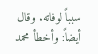سبباً لوفاته. وقال أيضاً: وأخطأ محمد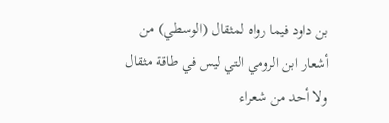بن داود فيما رواه لمثقال (الوسطي) من أشعار ابن الرومي التي ليس في طاقة مثقال ولا أحد من شعراء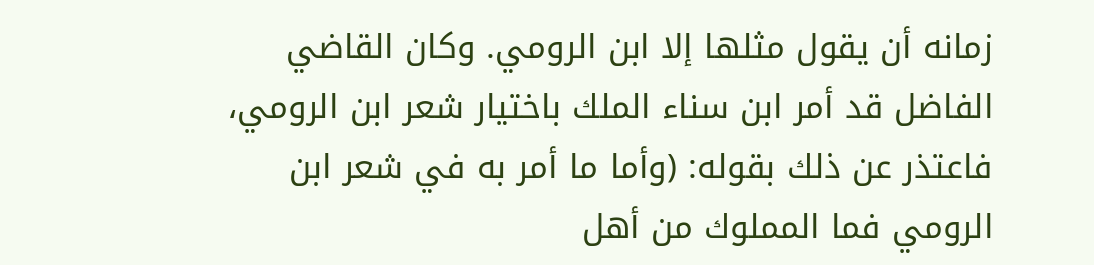زمانه أن يقول مثلها إلا ابن الرومي. وكان القاضي الفاضل قد أمر ابن سناء الملك باختيار شعر ابن الرومي، فاعتذر عن ذلك بقوله: (وأما ما أمر به في شعر ابن الرومي فما المملوك من أهل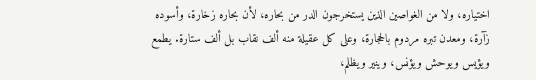اختياره، ولا من الغواصين الذين يستخرجون الدر من بحاره، لأن بحاره زخارة، وأسوده زآرة، ومعدن تبره مردوم بالحجارة، وعلى كل عقيلة منه ألف نقاب بل ألف ستارة. يطمع ويؤيس ويوحش ويؤنس، وينير ويظلم،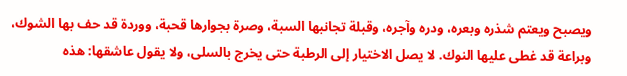ويصبح ويعتم شذره وبعره، ودره وآجره، وقبلة تجانبها السبة، وصرة بجوارها قحبة، ووردة قد حف بها الشوك، وبراعة قد غطى عليها النوك. لا يصل الاختيار إلى الرطبة حتى يخرج بالسلى، ولا يقول عاشقها: هذه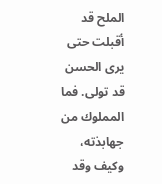الملح قد أقبلت حتى يرى الحسن قد تولى. فما المملوك من جهابذته، وكيف وقد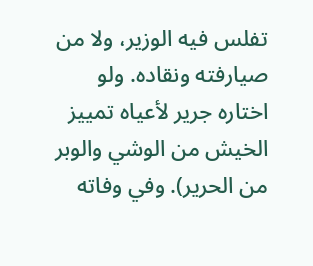تفلس فيه الوزير، ولا من صيارفته ونقاده. ولو اختاره جرير لأعياه تمييز الخيش من الوشي والوبر من الحرير). وفي وفاته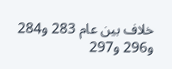خلاف بين عام 283 و284 و296 و297